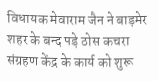विधायक मेवाराम जैन ने बाड़मेर शहर के बन्द पड़े ठोस कचरा संग्रहण केंद्र के कार्य को शुरू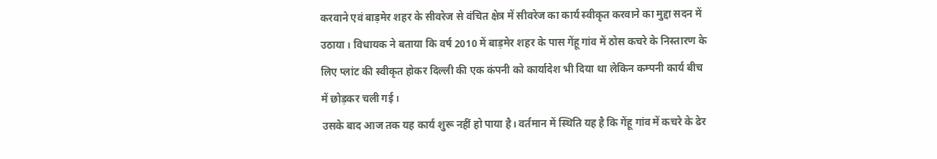करवाने एवं बाड़मेर शहर के सीवरेज से वंचित क्षेत्र में सीवरेज का कार्य स्वीकृत करवाने का मुद्दा सदन में उठाया। विधायक ने बताया कि वर्ष 2010 में बाड़मेर शहर के पास गेंहू गांव में ठोस कचरे के निस्तारण के लिए प्लांट की स्वीकृत होकर दिल्ली की एक कंपनी को कार्यादेश भी दिया था लेकिन कम्पनी कार्य बीच में छोड़कर चली गई ।
उसके बाद आज तक यह कार्य शुरू नहीं हो पाया है। वर्तमान में स्थिति यह है कि गेंहू गांव में कचरे के ढेर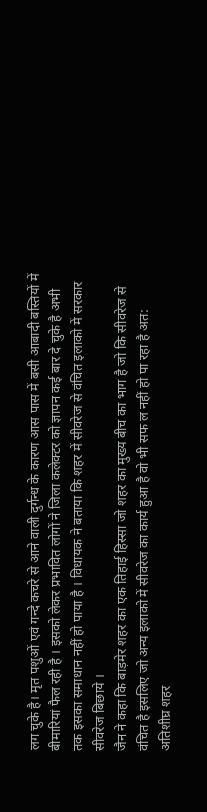लग चुके है। मृत पशुओं एवं गन्दे कचरे से आने वाली दुर्गन्ध के कारण आस पास में बसी आबादी बस्तियों में बीमारियां फैल रही है । इसको लेकर प्रभावित लोगों ने जिला कलेक्टर को ज्ञापन कई बार दे चुके है अभी तक इसका समाधान नहीं हो पाया है । विधायक ने बताया कि शहर में सीवरेज से वंचित इलाको में सरकार सीवरेज बिछाये ।
जैन ने कहा कि बाड़मेर शहर का एक तिहाई हिस्सा जो शहर का मुख्य बीच का भाग है जो कि सीवरेज से वंचित है इसलिए जो अन्य इलाको में सीवरेज का कार्य हुआ है वो भी सफ ल नहीं हो पा रहा है अत: अतिशीघ्र शहर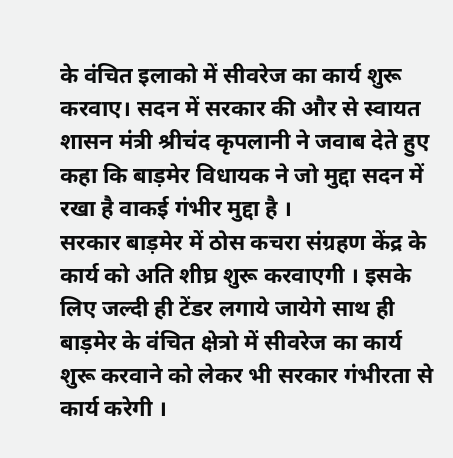के वंचित इलाको में सीवरेज का कार्य शुरू करवाए। सदन में सरकार की और से स्वायत शासन मंत्री श्रीचंद कृपलानी ने जवाब देते हुए कहा कि बाड़मेर विधायक ने जो मुद्दा सदन में रखा है वाकई गंभीर मुद्दा है ।
सरकार बाड़मेर में ठोस कचरा संग्रहण केंद्र के कार्य को अति शीघ्र शुरू करवाएगी । इसके लिए जल्दी ही टेंडर लगाये जायेगे साथ ही बाड़मेर के वंचित क्षेत्रो में सीवरेज का कार्य शुरू करवाने को लेकर भी सरकार गंभीरता से कार्य करेगी ।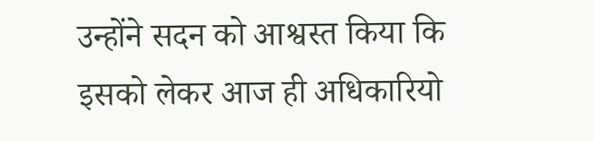उन्होंने सदन को आश्वस्त किया कि इसको लेकर आज ही अधिकारियो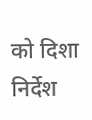को दिशा निर्देश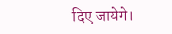दिए जायेगे।